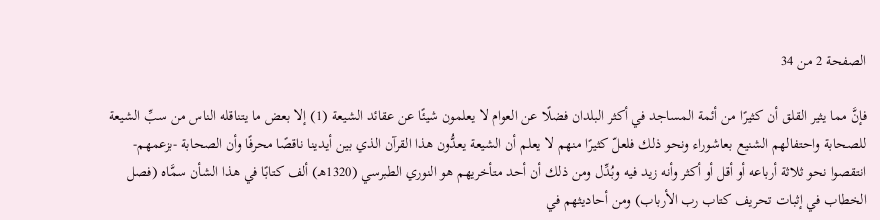الصفحة 2 من 34

فإنَّ مما يثير القلق أن كثيرًا من أئمة المساجد في أكثر البلدان فضلًا عن العوام لا يعلمون شيئًا عن عقائد الشيعة (1) إلا بعض ما يتناقله الناس من سبِّ الشيعة للصحابة واحتفالهم الشنيع بعاشوراء ونحو ذلك فلعلّ كثيرًا منهم لا يعلم أن الشيعة يعدُّون هذا القرآن الذي بين أيدينا ناقصًا محرفًا وأن الصحابة -بزعمهم- انتقصوا نحو ثلاثة أرباعه أو أقل أو أكثر وأنه زيد فيه وبُدِّل ومن ذلك أن أحد متأخريهم هو النوري الطبرسي (1320هـ) ألف كتابًا في هذا الشأن سمَّاه (فصل الخطاب في إثبات تحريف كتاب رب الأرباب) ومن أحاديثهم في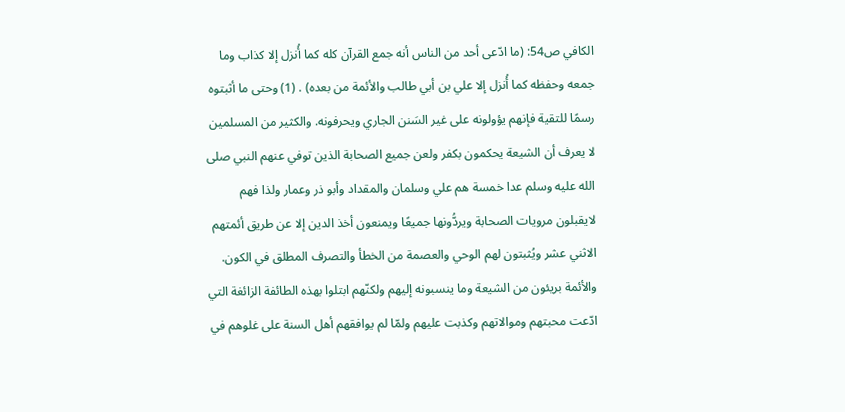الكافي ص54: (ما ادّعى أحد من الناس أنه جمع القرآن كله كما أُنزل إلا كذاب وما جمعه وحفظه كما أُنزل إلا علي بن أبي طالب والأئمة من بعده) . (1) وحتى ما أثبتوه رسمًا للتقية فإنهم يؤولونه على غير السَنن الجاري ويحرفونه. والكثير من المسلمين لا يعرف أن الشيعة يحكمون بكفر ولعن جميع الصحابة الذين توفي عنهم النبي صلى الله عليه وسلم عدا خمسة هم علي وسلمان والمقداد وأبو ذر وعمار ولذا فهم لايقبلون مرويات الصحابة ويردُّونها جميعًا ويمنعون أخذ الدين إلا عن طريق أئمتهم الاثني عشر ويُثبتون لهم الوحي والعصمة من الخطأ والتصرف المطلق في الكون. والأئمة بريئون من الشيعة وما ينسبونه إليهم ولكنّهم ابتلوا بهذه الطائفة الزائغة التي ادّعت محبتهم وموالاتهم وكذبت عليهم ولمّا لم يوافقهم أهل السنة على غلوهم في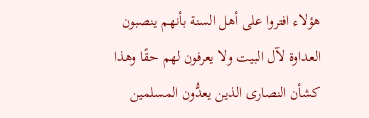هؤلاء افتروا على أهل السنة بأنهم ينصبون العداوة لآل البيت ولا يعرفون لهم حقًا وهذا كشأن النصارى الذين يعدُّون المسلمين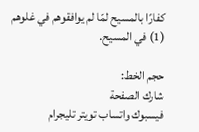كفارًا بالمسيح لمّا لم يوافقوهم في غلوهم (1) في المسيح.

حجم الخط:
شارك الصفحة
فيسبوك واتساب تويتر تليجرام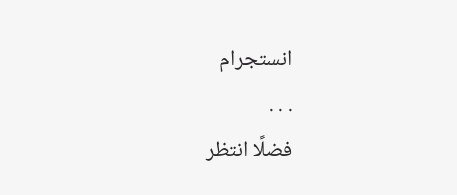انستجرام
. . .
فضلًا انتظر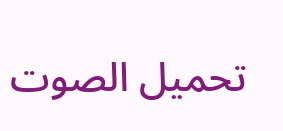تحميل الصوت